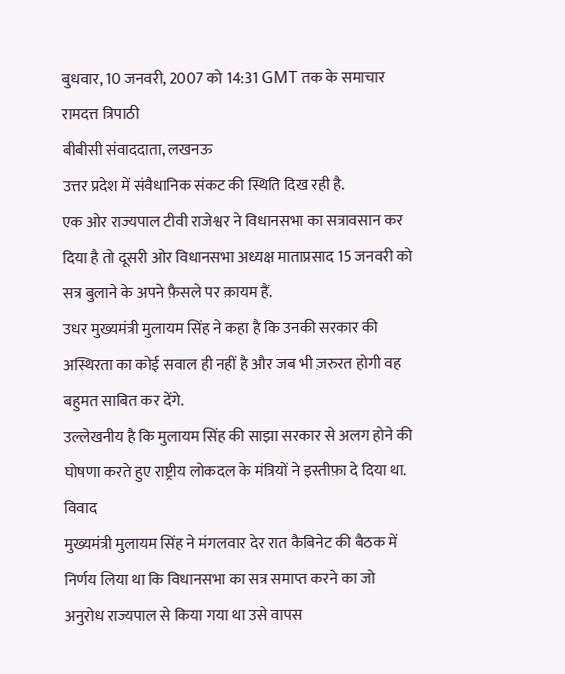बुधवार, 10 जनवरी, 2007 को 14:31 GMT तक के समाचार
रामदत्त त्रिपाठी
बीबीसी संवाददाता, लखनऊ
उत्तर प्रदेश में संवैधानिक संकट की स्थिति दिख रही है.
एक ओर राज्यपाल टीवी राजेश्वर ने विधानसभा का सत्रावसान कर दिया है तो दूसरी ओर विधानसभा अध्यक्ष माताप्रसाद 15 जनवरी को सत्र बुलाने के अपने फ़ैसले पर क़ायम हैं.
उधर मुख्यमंत्री मुलायम सिंह ने कहा है कि उनकी सरकार की अस्थिरता का कोई सवाल ही नहीं है और जब भी ज़रुरत होगी वह बहुमत साबित कर देंगे.
उल्लेखनीय है कि मुलायम सिंह की साझा सरकार से अलग होने की घोषणा करते हुए राष्ट्रीय लोकदल के मंत्रियों ने इस्तीफ़ा दे दिया था.
विवाद
मुख्यमंत्री मुलायम सिंह ने मंगलवार देर रात कैबिनेट की बैठक में निर्णय लिया था कि विधानसभा का सत्र समाप्त करने का जो अनुरोध राज्यपाल से किया गया था उसे वापस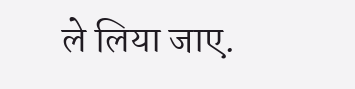ले लिया जाए.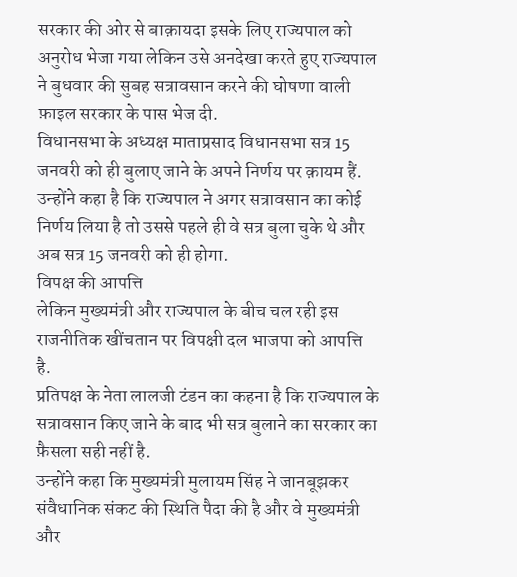सरकार की ओर से बाक़ायदा इसके लिए राज्यपाल को अनुरोध भेजा गया लेकिन उसे अनदेखा करते हुए राज्यपाल ने बुधवार की सुबह सत्रावसान करने की घोषणा वाली फ़ाइल सरकार के पास भेज दी.
विधानसभा के अध्यक्ष माताप्रसाद विधानसभा सत्र 15 जनवरी को ही बुलाए जाने के अपने निर्णय पर क़ायम हैं.
उन्होंने कहा है कि राज्यपाल ने अगर सत्रावसान का कोई निर्णय लिया है तो उससे पहले ही वे सत्र बुला चुके थे और अब सत्र 15 जनवरी को ही होगा.
विपक्ष की आपत्ति
लेकिन मुख्यमंत्री और राज्यपाल के बीच चल रही इस राजनीतिक खींचतान पर विपक्षी दल भाजपा को आपत्ति है.
प्रतिपक्ष के नेता लालजी टंडन का कहना है कि राज्यपाल के सत्रावसान किए जाने के बाद भी सत्र बुलाने का सरकार का फ़ैसला सही नहीं है.
उन्होंने कहा कि मुख्यमंत्री मुलायम सिंह ने जानबूझकर संवैधानिक संकट की स्थिति पैदा की है और वे मुख्यमंत्री और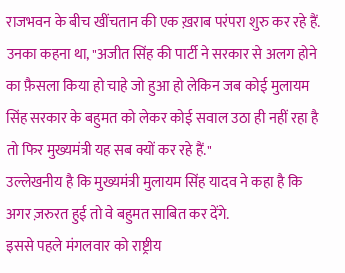राजभवन के बीच खींचतान की एक ख़राब परंपरा शुरु कर रहे हैं.
उनका कहना था, "अजीत सिंह की पार्टी ने सरकार से अलग होने का फ़ैसला किया हो चाहे जो हुआ हो लेकिन जब कोई मुलायम सिंह सरकार के बहुमत को लेकर कोई सवाल उठा ही नहीं रहा है तो फिर मुख्यमंत्री यह सब क्यों कर रहे हैं."
उल्लेखनीय है कि मुख्यमंत्री मुलायम सिंह यादव ने कहा है कि अगर ज़रुरत हुई तो वे बहुमत साबित कर देंगे.
इससे पहले मंगलवार को राष्ट्रीय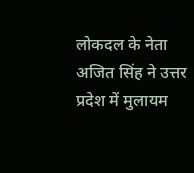लोकदल के नेता अजित सिंह ने उत्तर प्रदेश में मुलायम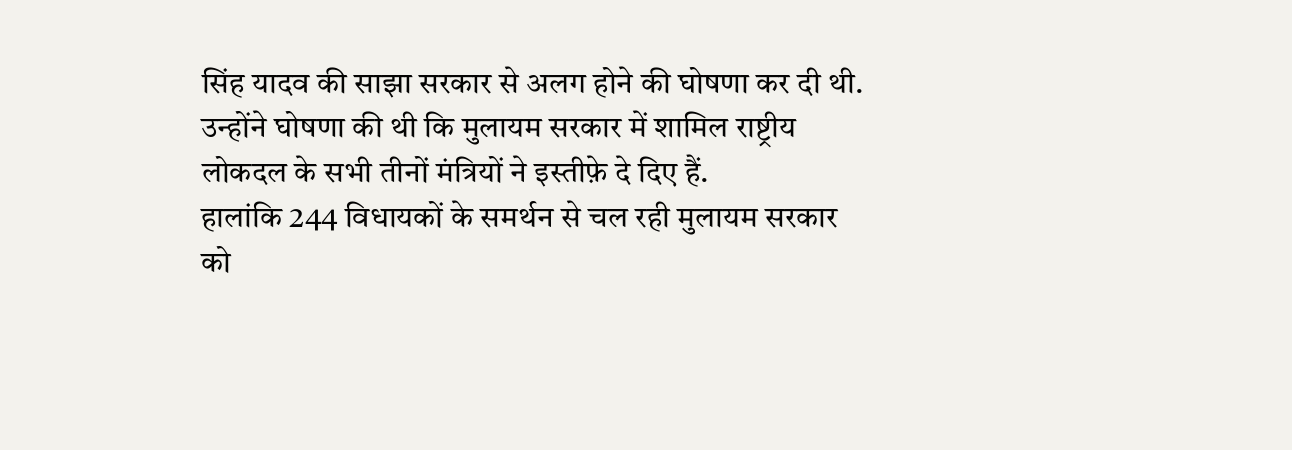सिंह यादव की साझा सरकार से अलग होने की घोषणा कर दी थी.
उन्होंने घोषणा की थी कि मुलायम सरकार में शामिल राष्ट्रीय लोकदल के सभी तीनों मंत्रियों ने इस्तीफ़े दे दिए हैं.
हालांकि 244 विधायकों के समर्थन से चल रही मुलायम सरकार को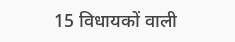15 विधायकों वाली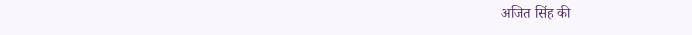अजित सिंह की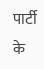पार्टी के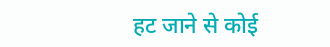हट जाने से कोई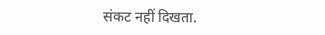संकट नहीं दिखता.